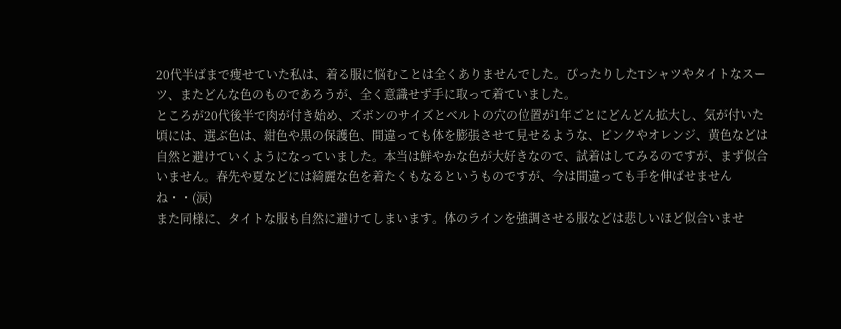20代半ばまで痩せていた私は、着る服に悩むことは全くありませんでした。ぴったりしたTシャツやタイトなスーツ、またどんな色のものであろうが、全く意識せず手に取って着ていました。
ところが20代後半で肉が付き始め、ズボンのサイズとベルトの穴の位置が1年ごとにどんどん拡大し、気が付いた頃には、選ぶ色は、紺色や黒の保護色、間違っても体を膨張させて見せるような、ピンクやオレンジ、黄色などは自然と避けていくようになっていました。本当は鮮やかな色が大好きなので、試着はしてみるのですが、まず似合いません。春先や夏などには綺麗な色を着たくもなるというものですが、今は間違っても手を伸ばせませんね・・(涙)
また同様に、タイトな服も自然に避けてしまいます。体のラインを強調させる服などは悲しいほど似合いませ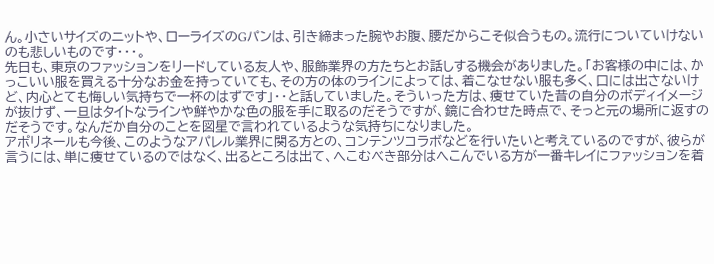ん。小さいサイズのニットや、ローライズのGパンは、引き締まった腕やお腹、腰だからこそ似合うもの。流行についていけないのも悲しいものです・・・。
先日も、東京のファッションをリードしている友人や、服飾業界の方たちとお話しする機会がありました。「お客様の中には、かっこいい服を買える十分なお金を持っていても、その方の体のラインによっては、着こなせない服も多く、口には出さないけど、内心とても悔しい気持ちで一杯のはずです」・・と話していました。そういった方は、痩せていた昔の自分のボディイメージが抜けず、一旦はタイトなラインや鮮やかな色の服を手に取るのだそうですが、鏡に合わせた時点で、そっと元の場所に返すのだそうです。なんだか自分のことを図星で言われているような気持ちになりました。
アポリネールも今後、このようなアパレル業界に関る方との、コンテンツコラボなどを行いたいと考えているのですが、彼らが言うには、単に痩せているのではなく、出るところは出て、へこむべき部分はへこんでいる方が一番キレイにファッションを着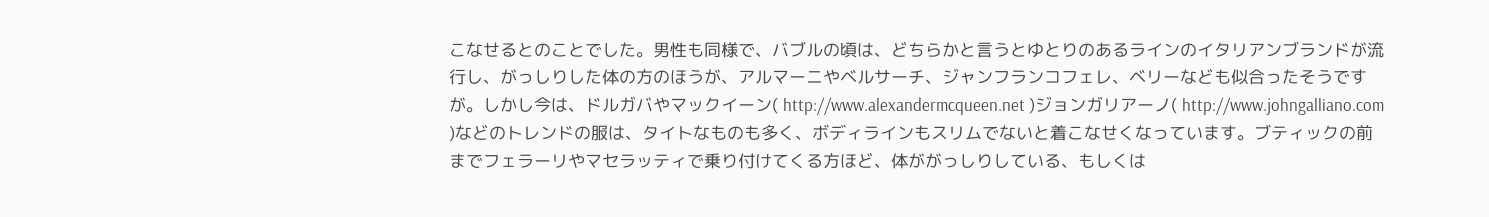こなせるとのことでした。男性も同様で、バブルの頃は、どちらかと言うとゆとりのあるラインのイタリアンブランドが流行し、がっしりした体の方のほうが、アルマーニやベルサーチ、ジャンフランコフェレ、ベリーなども似合ったそうですが。しかし今は、ドルガバやマックイーン( http://www.alexandermcqueen.net )ジョンガリアーノ( http://www.johngalliano.com )などのトレンドの服は、タイトなものも多く、ボディラインもスリムでないと着こなせくなっています。ブティックの前までフェラーリやマセラッティで乗り付けてくる方ほど、体ががっしりしている、もしくは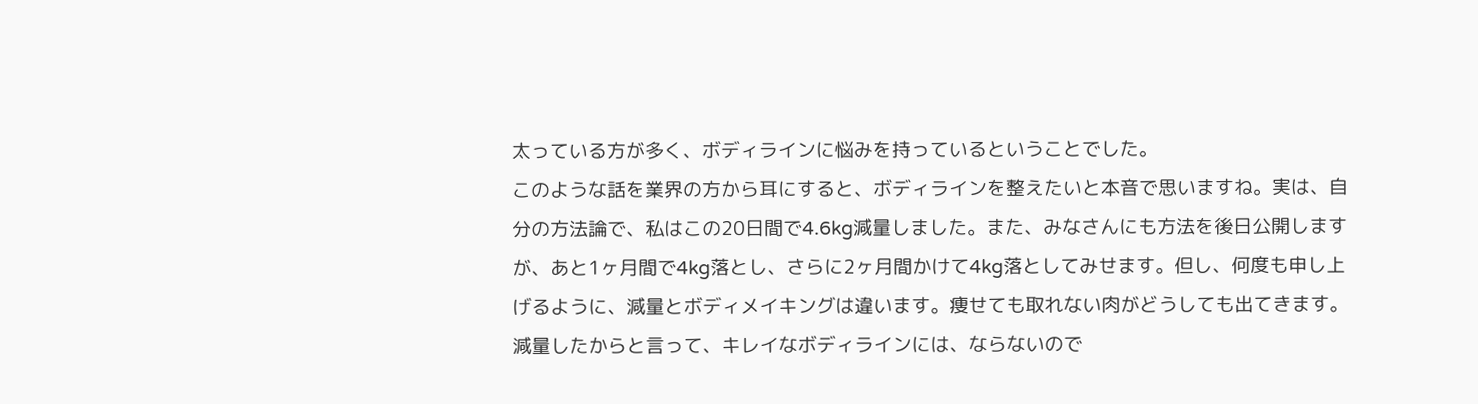太っている方が多く、ボディラインに悩みを持っているということでした。
このような話を業界の方から耳にすると、ボディラインを整えたいと本音で思いますね。実は、自分の方法論で、私はこの20日間で4.6kg減量しました。また、みなさんにも方法を後日公開しますが、あと1ヶ月間で4kg落とし、さらに2ヶ月間かけて4kg落としてみせます。但し、何度も申し上げるように、減量とボディメイキングは違います。痩せても取れない肉がどうしても出てきます。減量したからと言って、キレイなボディラインには、ならないので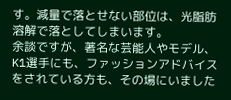す。減量で落とせない部位は、光脂肪溶解で落としてしまいます。
余談ですが、著名な芸能人やモデル、K1選手にも、ファッションアドバイスをされている方も、その場にいました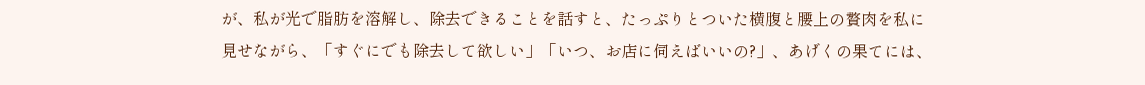が、私が光で脂肪を溶解し、除去できることを話すと、たっぷりとついた横腹と腰上の贅肉を私に見せながら、「すぐにでも除去して欲しい」「いつ、お店に伺えばいいの?」、あげくの果てには、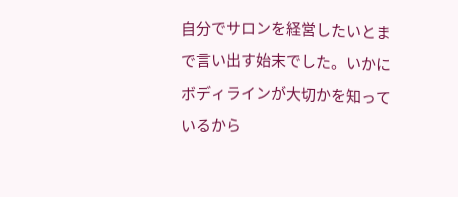自分でサロンを経営したいとまで言い出す始末でした。いかにボディラインが大切かを知っているから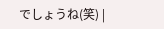でしょうね(笑) |